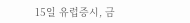15일 유럽증시, 금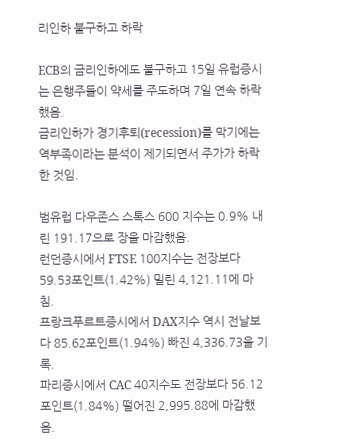리인하 불구하고 하락

ECB의 금리인하에도 불구하고 15일 유럽증시는 은행주들이 약세를 주도하며 7일 연속 하락했음.
금리인하가 경기후퇴(recession)를 막기에는 역부족이라는 분석이 제기되면서 주가가 하락한 것임.

범유럽 다우존스 스톡스 600 지수는 0.9% 내린 191.17으로 장을 마감했음.
런던증시에서 FTSE 100지수는 전장보다 59.53포인트(1.42%) 밀린 4,121.11에 마침.
프랑크푸르트증시에서 DAX지수 역시 전날보다 85.62포인트(1.94%) 빠진 4,336.73을 기록.
파리증시에서 CAC 40지수도 전장보다 56.12포인트(1.84%) 떨어진 2,995.88에 마감했음.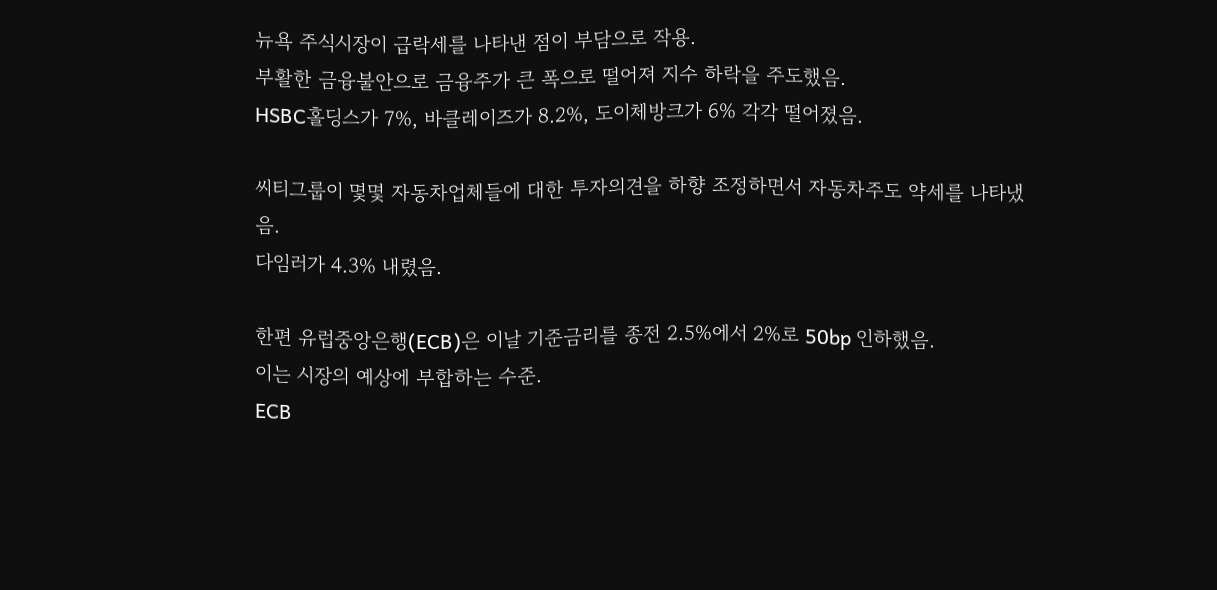뉴욕 주식시장이 급락세를 나타낸 점이 부담으로 작용.
부활한 금융불안으로 금융주가 큰 폭으로 떨어져 지수 하락을 주도했음.
HSBC홀딩스가 7%, 바클레이즈가 8.2%, 도이체방크가 6% 각각 떨어졌음.

씨티그룹이 몇몇 자동차업체들에 대한 투자의견을 하향 조정하면서 자동차주도 약세를 나타냈음.
다임러가 4.3% 내렸음.

한편 유럽중앙은행(ECB)은 이날 기준금리를 종전 2.5%에서 2%로 50bp 인하했음.
이는 시장의 예상에 부합하는 수준.
ECB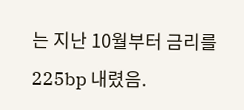는 지난 10월부터 금리를 225bp 내렸음.